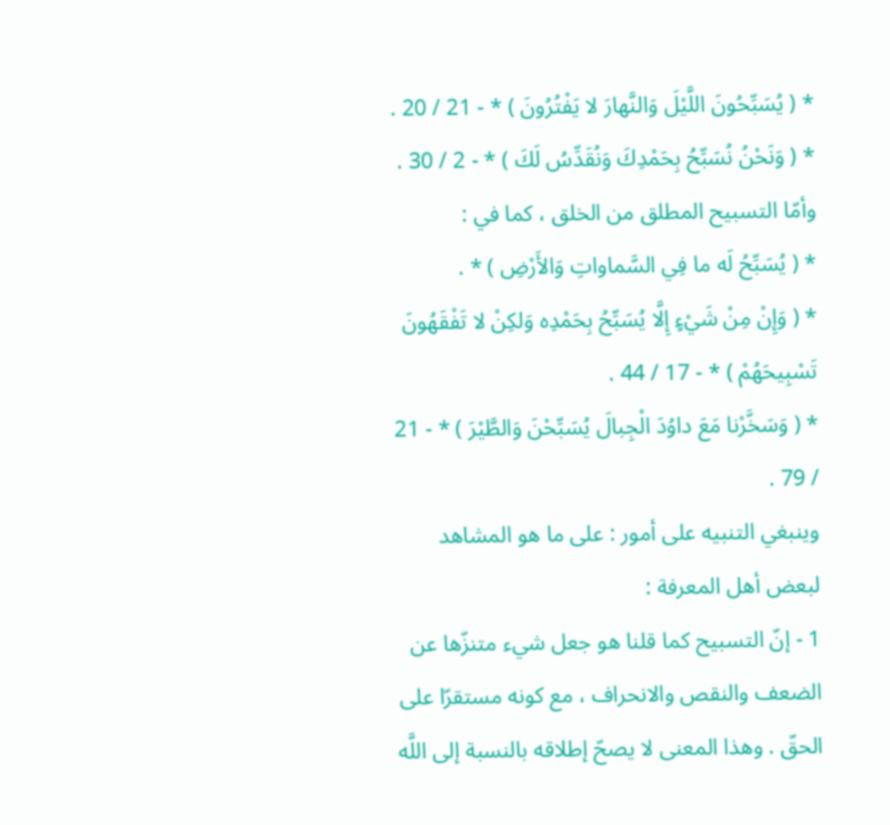* ( يُسَبِّحُونَ اللَّيْلَ وَالنَّهارَ لا يَفْتُرُونَ ) * - 21 / 20 .
* ( وَنَحْنُ نُسَبِّحُ بِحَمْدِكَ وَنُقَدِّسُ لَكَ ) * - 2 / 30 .
وأمّا التسبيح المطلق من الخلق ، كما في :
* ( يُسَبِّحُ لَه ما فِي السَّماواتِ وَالأَرْضِ ) * .
* ( وَإِنْ مِنْ شَيْءٍ إِلَّا يُسَبِّحُ بِحَمْدِه وَلكِنْ لا تَفْقَهُونَ تَسْبِيحَهُمْ ) * - 17 / 44 .
* ( وَسَخَّرْنا مَعَ داوُدَ الْجِبالَ يُسَبِّحْنَ وَالطَّيْرَ ) * - 21 / 79 .
وينبغي التنبيه على أمور : على ما هو المشاهد لبعض أهل المعرفة :
1 - إنّ التسبيح كما قلنا هو جعل شيء متنزّها عن الضعف والنقص والانحراف ، مع كونه مستقرّا على الحقّ . وهذا المعنى لا يصحّ إطلاقه بالنسبة إلى اللَّه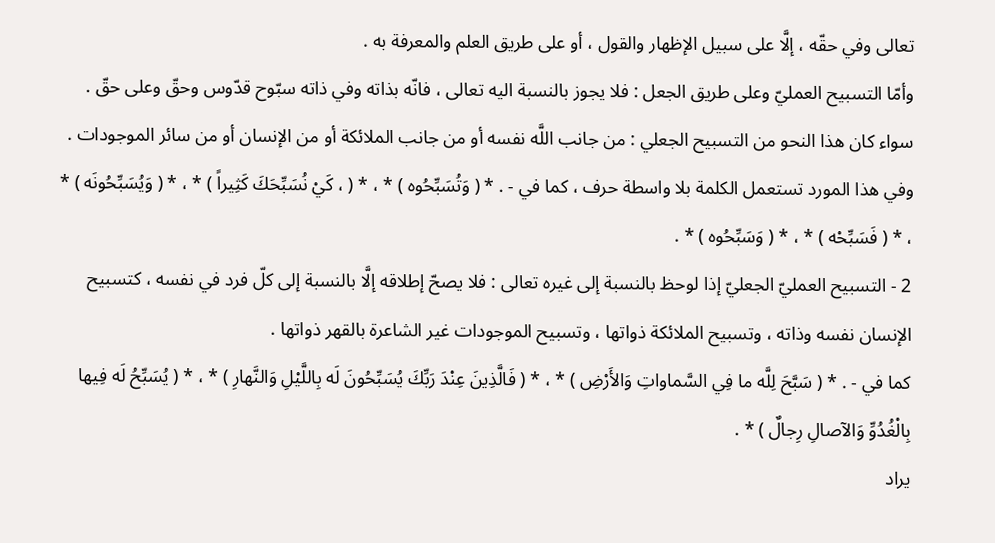تعالى وفي حقّه ، إلَّا على سبيل الإظهار والقول ، أو على طريق العلم والمعرفة به .
وأمّا التسبيح العمليّ وعلى طريق الجعل : فلا يجوز بالنسبة اليه تعالى ، فانّه بذاته وفي ذاته سبّوح قدّوس وحقّ وعلى حقّ .
سواء كان هذا النحو من التسبيح الجعلي : من جانب اللَّه نفسه أو من جانب الملائكة أو من الإنسان أو من سائر الموجودات .
وفي هذا المورد تستعمل الكلمة بلا واسطة حرف ، كما في - . * ( وَتُسَبِّحُوه ) * ، * ( ، كَيْ نُسَبِّحَكَ كَثِيراً ) * ، * ( وَيُسَبِّحُونَه ) * ، * ( فَسَبِّحْه ) * ، * ( وَسَبِّحُوه ) * .
2 - التسبيح العمليّ الجعليّ إذا لوحظ بالنسبة إلى غيره تعالى : فلا يصحّ إطلاقه إلَّا بالنسبة إلى كلّ فرد في نفسه ، كتسبيح الإنسان نفسه وذاته ، وتسبيح الملائكة ذواتها ، وتسبيح الموجودات غير الشاعرة بالقهر ذواتها .
كما في - . * ( سَبَّحَ لِلَّه ما فِي السَّماواتِ وَالأَرْضِ ) * ، * ( فَالَّذِينَ عِنْدَ رَبِّكَ يُسَبِّحُونَ لَه بِاللَّيْلِ وَالنَّهارِ ) * ، * ( يُسَبِّحُ لَه فِيها بِالْغُدُوِّ وَالآصالِ رِجالٌ ) * .
يراد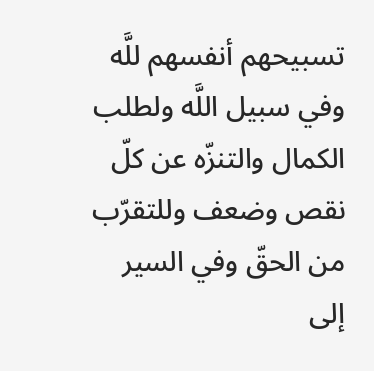تسبيحهم أنفسهم للَّه وفي سبيل اللَّه ولطلب الكمال والتنزّه عن كلّ نقص وضعف وللتقرّب من الحقّ وفي السير إلى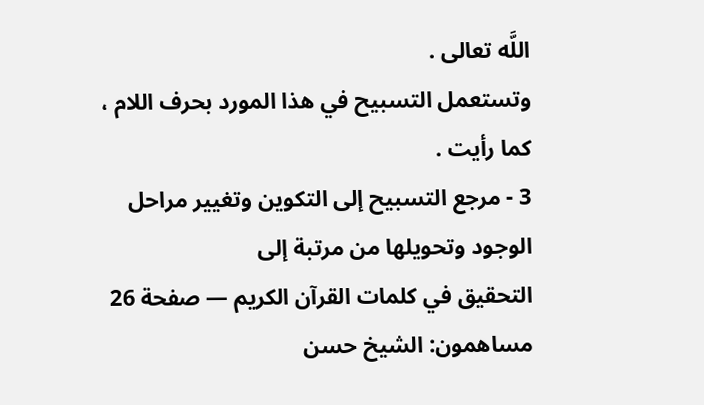اللَّه تعالى .
وتستعمل التسبيح في هذا المورد بحرف اللام ، كما رأيت .
3 - مرجع التسبيح إلى التكوين وتغيير مراحل الوجود وتحويلها من مرتبة إلى
التحقيق في كلمات القرآن الكريم — صفحة 26
مساهمون: الشيخ حسن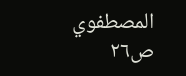المصطفوي
ص٢٦